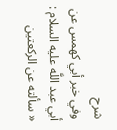شرح
وفي خبر أبي كهمس عن أبي عبد اللَّه عليه السلام : « سألته عن الركعتين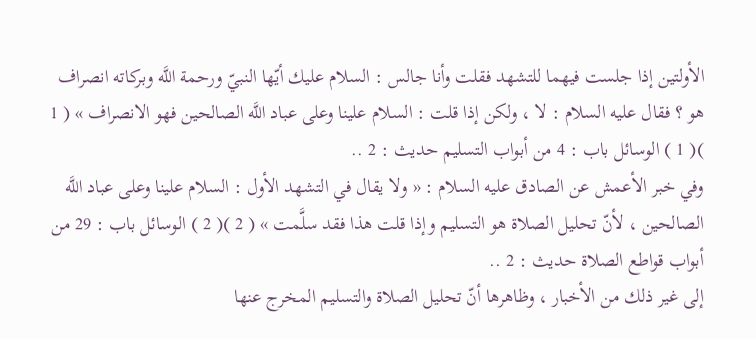الأولتين إذا جلست فيهما للتشهد فقلت وأنا جالس : السلام عليك أيّها النبيّ ورحمة اللَّه وبركاته انصراف هو ؟ فقال عليه السلام : لا ، ولكن إذا قلت : السلام علينا وعلى عباد اللَّه الصالحين فهو الانصراف » ( 1 )( 1 ) الوسائل باب : 4 من أبواب التسليم حديث : 2 ..
وفي خبر الأعمش عن الصادق عليه السلام : « ولا يقال في التشهد الأول : السلام علينا وعلى عباد اللَّه الصالحين ، لأنّ تحليل الصلاة هو التسليم وإذا قلت هذا فقد سلَّمت » ( 2 )( 2 ) الوسائل باب : 29 من أبواب قواطع الصلاة حديث : 2 ..
إلى غير ذلك من الأخبار ، وظاهرها أنّ تحليل الصلاة والتسليم المخرج عنها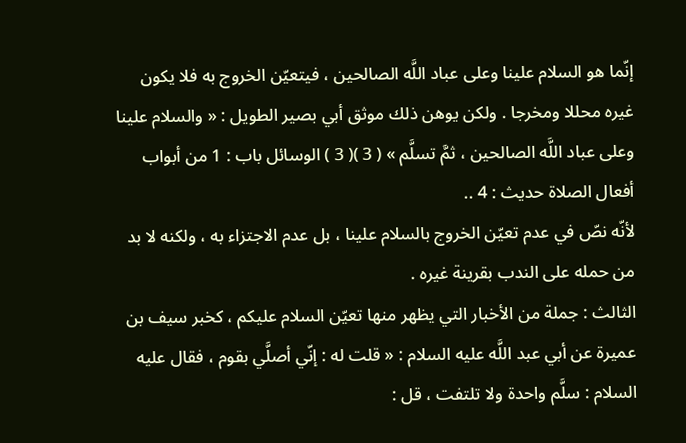إنّما هو السلام علينا وعلى عباد اللَّه الصالحين ، فيتعيّن الخروج به فلا يكون غيره محللا ومخرجا . ولكن يوهن ذلك موثق أبي بصير الطويل : « والسلام علينا وعلى عباد اللَّه الصالحين ، ثمَّ تسلَّم » ( 3 )( 3 ) الوسائل باب : 1 من أبواب أفعال الصلاة حديث : 4 ..
لأنّه نصّ في عدم تعيّن الخروج بالسلام علينا ، بل عدم الاجتزاء به ، ولكنه لا بد من حمله على الندب بقرينة غيره .
الثالث : جملة من الأخبار التي يظهر منها تعيّن السلام عليكم ، كخبر سيف بن عميرة عن أبي عبد اللَّه عليه السلام : « قلت له : إنّي أصلَّي بقوم ، فقال عليه السلام : سلَّم واحدة ولا تلتفت ، قل :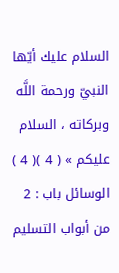السلام عليك أيّها النبيّ ورحمة اللَّه وبركاته ، السلام عليكم » ( 4 )( 4 ) الوسائل باب : 2 من أبواب التسليم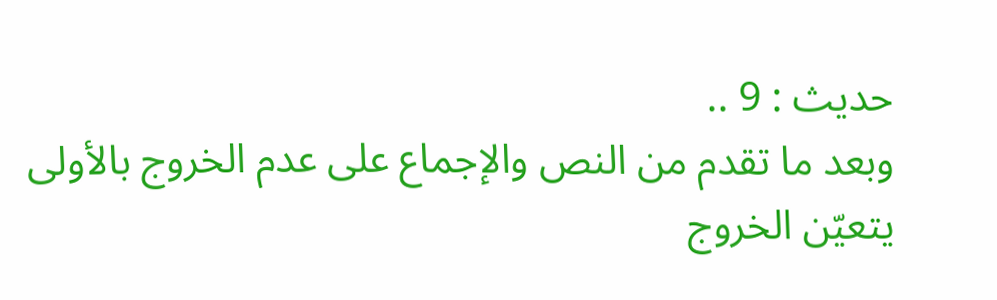حديث : 9 ..
وبعد ما تقدم من النص والإجماع على عدم الخروج بالأولى يتعيّن الخروج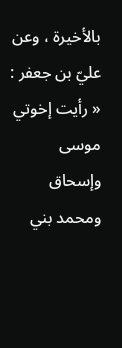بالأخيرة ، وعن عليّ بن جعفر : « رأيت إخوتي موسى وإسحاق ومحمد بني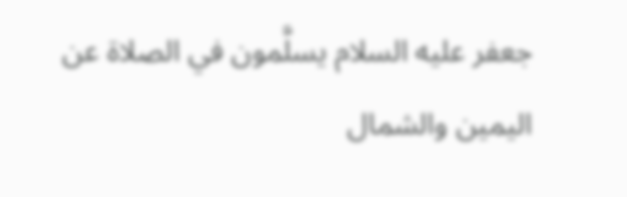جعفر عليه السلام يسلَّمون في الصلاة عن اليمين والشمال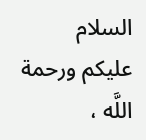السلام عليكم ورحمة اللَّه ،